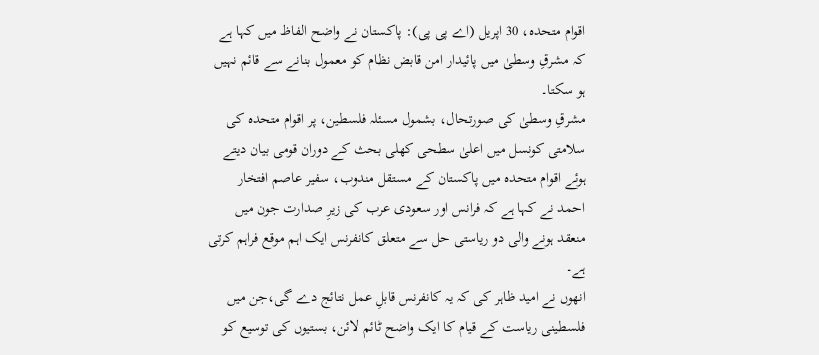اقوام متحدہ، 30 اپریل (اے پی پی): پاکستان نے واضح الفاظ میں کہا ہے کہ مشرقِ وسطیٰ میں پائیدار امن قابض نظام کو معمول بنانے سے قائم نہیں ہو سکتا۔
مشرقِ وسطیٰ کی صورتحال، بشمول مسئلہ فلسطین، پر اقوام متحدہ کی سلامتی کونسل میں اعلیٰ سطحی کھلی بحث کے دوران قومی بیان دیتے ہوئے اقوام متحدہ میں پاکستان کے مستقل مندوب، سفیر عاصم افتخار احمد نے کہا ہے کہ فرانس اور سعودی عرب کی زیرِ صدارت جون میں منعقد ہونے والی دو ریاستی حل سے متعلق کانفرنس ایک اہم موقع فراہم کرتی ہے۔
انھوں نے امید ظاہر کی کہ یہ کانفرنس قابلِ عمل نتائج دے گی،جن میں فلسطینی ریاست کے قیام کا ایک واضح ٹائم لائن، بستیوں کی توسیع کو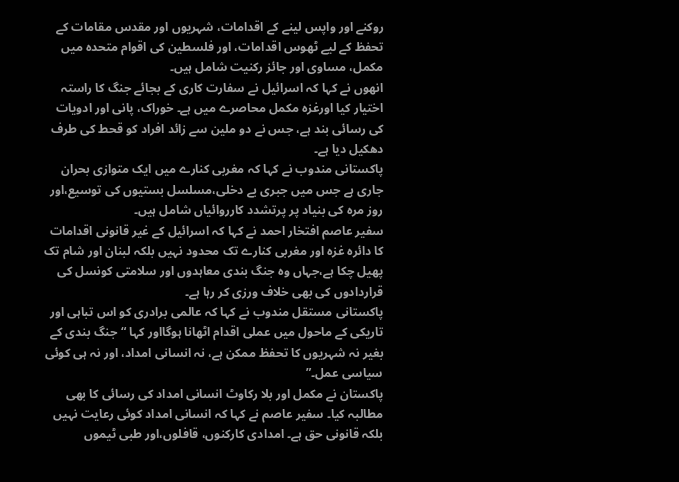روکنے اور واپس لینے کے اقدامات، شہریوں اور مقدس مقامات کے تحفظ کے لیے ٹھوس اقدامات، اور فلسطین کی اقوام متحدہ میں مکمل، مساوی اور جائز رکنیت شامل ہیں۔
انھوں نے کہا کہ اسرائیل نے سفارت کاری کے بجائے جنگ کا راستہ اختیار کیا اورغزہ مکمل محاصرے میں ہے۔ خوراک، پانی اور ادویات کی رسائی بند ہے، جس نے دو ملین سے زائد افراد کو قحط کی طرف دھکیل دیا ہے۔
پاکستانی مندوب نے کہا کہ مغربی کنارے میں ایک متوازی بحران جاری ہے جس میں جبری بے دخلی،مسلسل بستیوں کی توسیع،اور روز مرہ کی بنیاد پر پرتشدد کارروائیاں شامل ہیں۔
سفیر عاصم افتخار احمد نے کہا کہ اسرائیل کے غیر قانونی اقدامات کا دائرہ غزہ اور مغربی کنارے تک محدود نہیں بلکہ لبنان اور شام تک پھیل چکا ہے،جہاں وہ جنگ بندی معاہدوں اور سلامتی کونسل کی قراردادوں کی بھی خلاف ورزی کر رہا ہے۔
پاکستانی مستقل مندوب نے کہا کہ عالمی برادری کو اس تباہی اور تاریکی کے ماحول میں عملی اقدام اٹھانا ہوگااور کہا “جنگ بندی کے بغیر نہ شہریوں کا تحفظ ممکن ہے، نہ انسانی امداد، اور نہ ہی کوئی سیاسی عمل۔”
پاکستان نے مکمل اور بلا رکاوٹ انسانی امداد کی رسائی کا بھی مطالبہ کیا۔ سفیر عاصم نے کہا کہ انسانی امداد کوئی رعایت نہیں بلکہ قانونی حق ہے۔ امدادی کارکنوں، قافلوں،اور طبی ٹیموں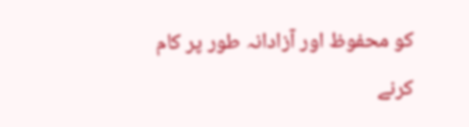کو محفوظ اور آزادانہ طور پر کام کرنے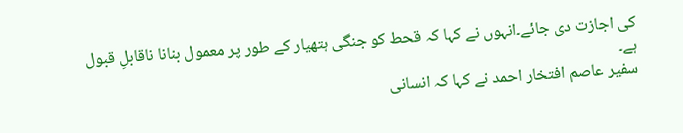کی اجازت دی جائے۔انہوں نے کہا کہ قحط کو جنگی ہتھیار کے طور پر معمول بنانا ناقابلِ قبول ہے۔
سفیر عاصم افتخار احمد نے کہا کہ انسانی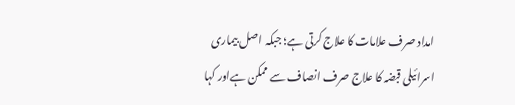امداد صرف علامات کا علاج کرتی ہے؛ جبکہ اصل بیماری اسرائیلی قبضہ کا علاج صرف انصاف سے ممکن ہےاور کہا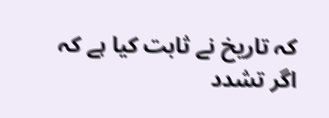کہ تاریخ نے ثابت کیا ہے کہ اگر تشدد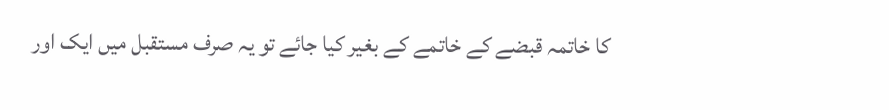کا خاتمہ قبضے کے خاتمے کے بغیر کیا جائے تو یہ صرف مستقبل میں ایک اور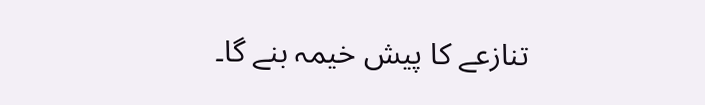تنازعے کا پیش خیمہ بنے گا۔